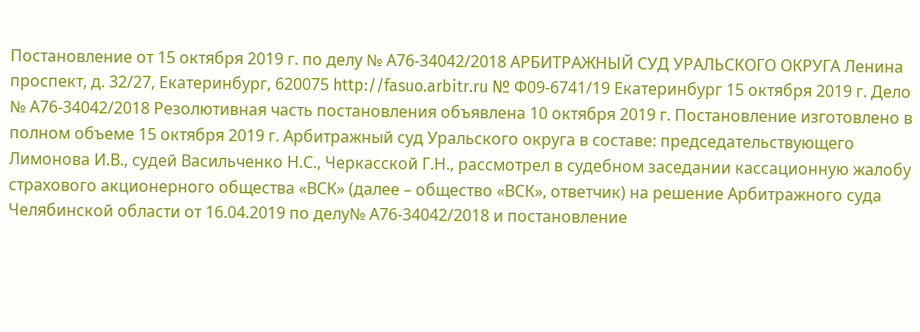Постановление от 15 октября 2019 г. по делу № А76-34042/2018 АРБИТРАЖНЫЙ СУД УРАЛЬСКОГО ОКРУГА Ленина проспект, д. 32/27, Екатеринбург, 620075 http://fasuo.arbitr.ru № Ф09-6741/19 Екатеринбург 15 октября 2019 г. Дело № А76-34042/2018 Резолютивная часть постановления объявлена 10 октября 2019 г. Постановление изготовлено в полном объеме 15 октября 2019 г. Арбитражный суд Уральского округа в составе: председательствующего Лимонова И.В., судей Васильченко Н.С., Черкасской Г.Н., рассмотрел в судебном заседании кассационную жалобу страхового акционерного общества «ВСК» (далее – общество «ВСК», ответчик) на решение Арбитражного суда Челябинской области от 16.04.2019 по делу№ А76-34042/2018 и постановление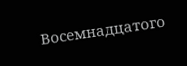Восемнадцатого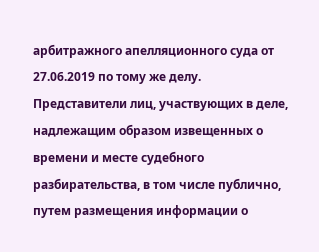арбитражного апелляционного суда от 27.06.2019 по тому же делу. Представители лиц, участвующих в деле, надлежащим образом извещенных о времени и месте судебного разбирательства, в том числе публично, путем размещения информации о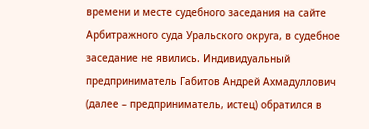времени и месте судебного заседания на сайте Арбитражного суда Уральского округа, в судебное заседание не явились. Индивидуальный предприниматель Габитов Андрей Ахмадуллович (далее – предприниматель, истец) обратился в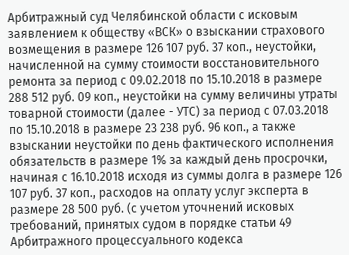Арбитражный суд Челябинской области с исковым заявлением к обществу «ВСК» о взыскании страхового возмещения в размере 126 107 руб. 37 коп., неустойки, начисленной на сумму стоимости восстановительного ремонта за период с 09.02.2018 по 15.10.2018 в размере 288 512 руб. 09 коп., неустойки на сумму величины утраты товарной стоимости (далее - УТС) за период с 07.03.2018 по 15.10.2018 в размере 23 238 руб. 96 коп., а также взыскании неустойки по день фактического исполнения обязательств в размере 1% за каждый день просрочки, начиная с 16.10.2018 исходя из суммы долга в размере 126 107 руб. 37 коп., расходов на оплату услуг эксперта в размере 28 500 руб. (с учетом уточнений исковых требований, принятых судом в порядке статьи 49 Арбитражного процессуального кодекса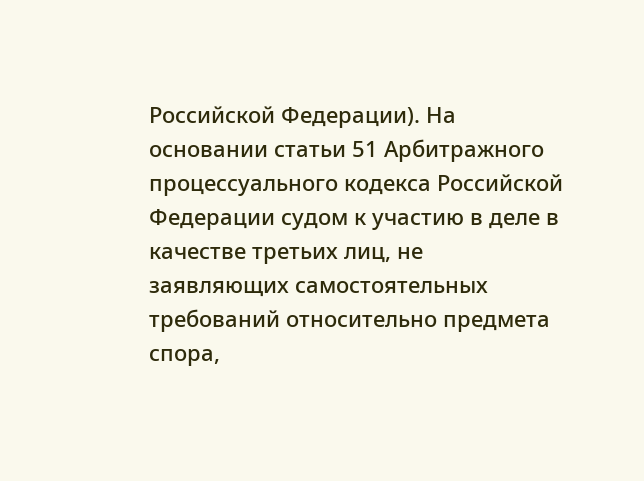Российской Федерации). На основании статьи 51 Арбитражного процессуального кодекса Российской Федерации судом к участию в деле в качестве третьих лиц, не заявляющих самостоятельных требований относительно предмета спора,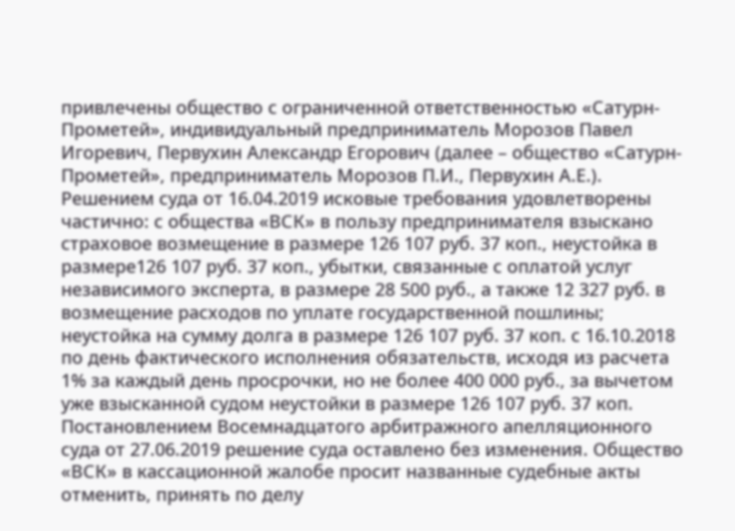привлечены общество с ограниченной ответственностью «Сатурн-Прометей», индивидуальный предприниматель Морозов Павел Игоревич, Первухин Александр Егорович (далее – общество «Сатурн-Прометей», предприниматель Морозов П.И., Первухин А.Е.). Решением суда от 16.04.2019 исковые требования удовлетворены частично: с общества «ВСК» в пользу предпринимателя взыскано страховое возмещение в размере 126 107 руб. 37 коп., неустойка в размере126 107 руб. 37 коп., убытки, связанные с оплатой услуг независимого эксперта, в размере 28 500 руб., а также 12 327 руб. в возмещение расходов по уплате государственной пошлины; неустойка на сумму долга в размере 126 107 руб. 37 коп. с 16.10.2018 по день фактического исполнения обязательств, исходя из расчета 1% за каждый день просрочки, но не более 400 000 руб., за вычетом уже взысканной судом неустойки в размере 126 107 руб. 37 коп. Постановлением Восемнадцатого арбитражного апелляционного суда от 27.06.2019 решение суда оставлено без изменения. Общество «ВСК» в кассационной жалобе просит названные судебные акты отменить, принять по делу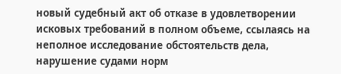новый судебный акт об отказе в удовлетворении исковых требований в полном объеме, ссылаясь на неполное исследование обстоятельств дела, нарушение судами норм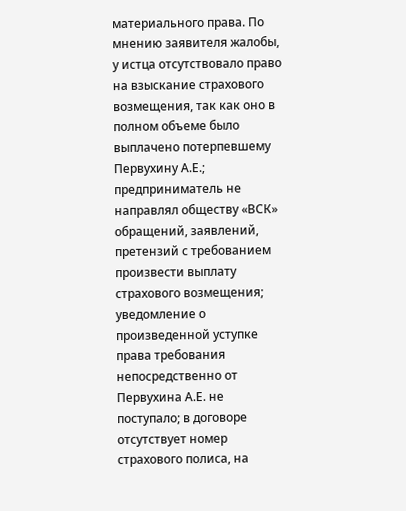материального права. По мнению заявителя жалобы, у истца отсутствовало право на взыскание страхового возмещения, так как оно в полном объеме было выплачено потерпевшему Первухину А.Е.; предприниматель не направлял обществу «ВСК» обращений, заявлений, претензий с требованием произвести выплату страхового возмещения; уведомление о произведенной уступке права требования непосредственно от Первухина А.Е. не поступало; в договоре отсутствует номер страхового полиса, на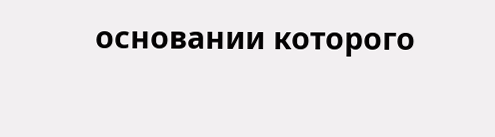основании которого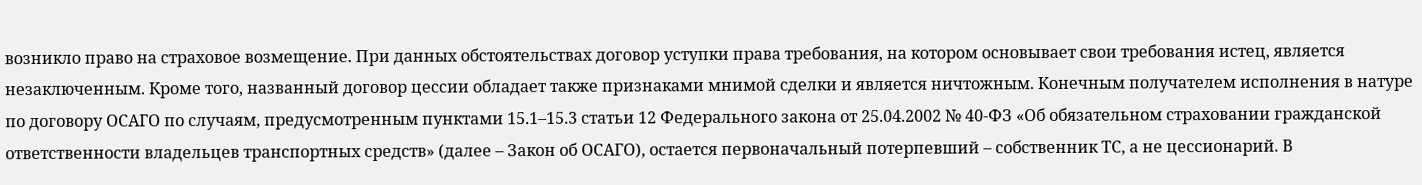возникло право на страховое возмещение. При данных обстоятельствах договор уступки права требования, на котором основывает свои требования истец, является незаключенным. Кроме того, названный договор цессии обладает также признаками мнимой сделки и является ничтожным. Конечным получателем исполнения в натуре по договору ОСАГО по случаям, предусмотренным пунктами 15.1–15.3 статьи 12 Федерального закона от 25.04.2002 № 40-ФЗ «Об обязательном страховании гражданской ответственности владельцев транспортных средств» (далее – Закон об ОСАГО), остается первоначальный потерпевший – собственник ТС, а не цессионарий. В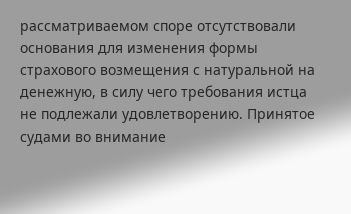рассматриваемом споре отсутствовали основания для изменения формы страхового возмещения с натуральной на денежную, в силу чего требования истца не подлежали удовлетворению. Принятое судами во внимание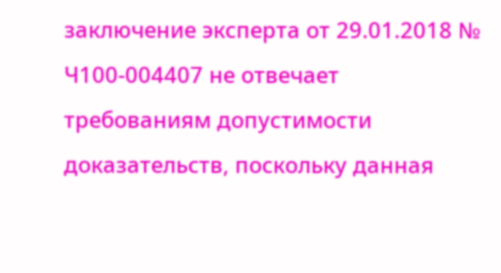заключение эксперта от 29.01.2018 № Ч100-004407 не отвечает требованиям допустимости доказательств, поскольку данная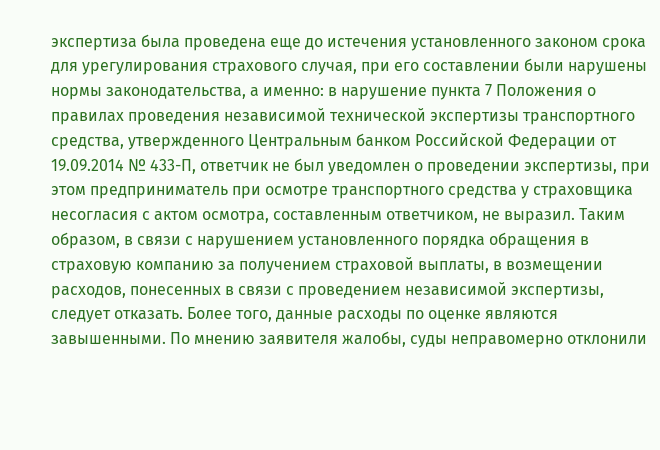экспертиза была проведена еще до истечения установленного законом срока для урегулирования страхового случая, при его составлении были нарушены нормы законодательства, а именно: в нарушение пункта 7 Положения о правилах проведения независимой технической экспертизы транспортного средства, утвержденного Центральным банком Российской Федерации от 19.09.2014 № 433-П, ответчик не был уведомлен о проведении экспертизы, при этом предприниматель при осмотре транспортного средства у страховщика несогласия с актом осмотра, составленным ответчиком, не выразил. Таким образом, в связи с нарушением установленного порядка обращения в страховую компанию за получением страховой выплаты, в возмещении расходов, понесенных в связи с проведением независимой экспертизы, следует отказать. Более того, данные расходы по оценке являются завышенными. По мнению заявителя жалобы, суды неправомерно отклонили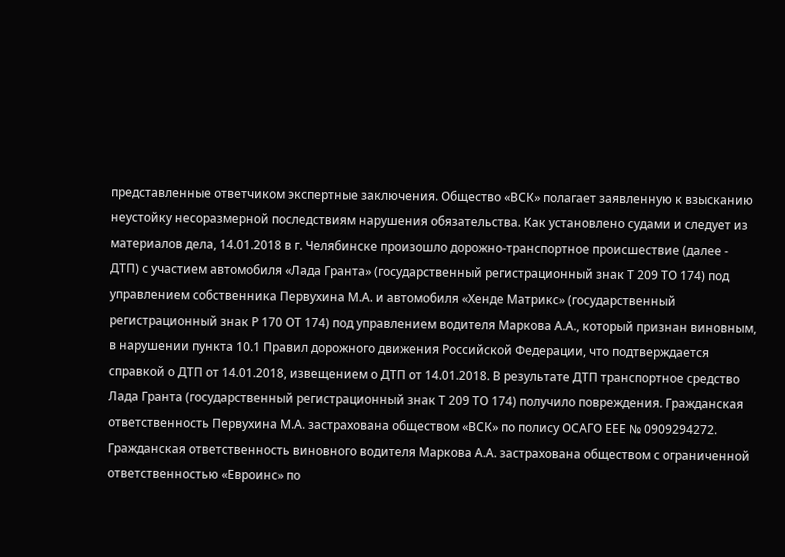представленные ответчиком экспертные заключения. Общество «ВСК» полагает заявленную к взысканию неустойку несоразмерной последствиям нарушения обязательства. Как установлено судами и следует из материалов дела, 14.01.2018 в г. Челябинске произошло дорожно-транспортное происшествие (далее - ДТП) с участием автомобиля «Лада Гранта» (государственный регистрационный знак Т 209 ТО 174) под управлением собственника Первухина М.А. и автомобиля «Хенде Матрикс» (государственный регистрационный знак Р 170 ОТ 174) под управлением водителя Маркова А.А., который признан виновным, в нарушении пункта 10.1 Правил дорожного движения Российской Федерации, что подтверждается справкой о ДТП от 14.01.2018, извещением о ДТП от 14.01.2018. В результате ДТП транспортное средство Лада Гранта (государственный регистрационный знак Т 209 ТО 174) получило повреждения. Гражданская ответственность Первухина М.А. застрахована обществом «ВСК» по полису ОСАГО ЕЕЕ № 0909294272. Гражданская ответственность виновного водителя Маркова А.А. застрахована обществом с ограниченной ответственностью «Евроинс» по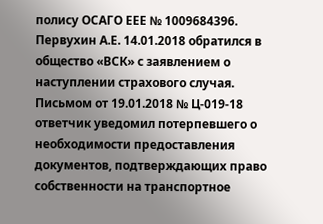полису ОСАГО ЕЕЕ № 1009684396. Первухин А.Е. 14.01.2018 обратился в общество «ВСК» с заявлением о наступлении страхового случая. Письмом от 19.01.2018 № Ц-019-18 ответчик уведомил потерпевшего о необходимости предоставления документов, подтверждающих право собственности на транспортное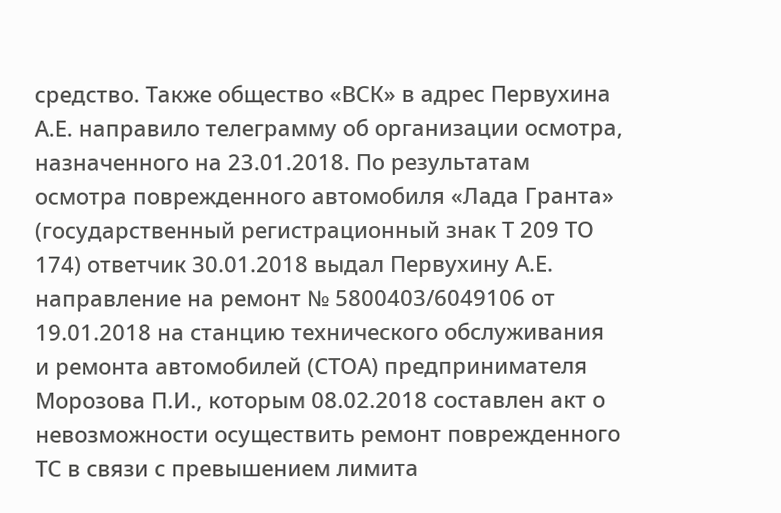средство. Также общество «ВСК» в адрес Первухина А.Е. направило телеграмму об организации осмотра, назначенного на 23.01.2018. По результатам осмотра поврежденного автомобиля «Лада Гранта» (государственный регистрационный знак Т 209 ТО 174) ответчик 30.01.2018 выдал Первухину А.Е. направление на ремонт № 5800403/6049106 от 19.01.2018 на станцию технического обслуживания и ремонта автомобилей (СТОА) предпринимателя Морозова П.И., которым 08.02.2018 составлен акт о невозможности осуществить ремонт поврежденного ТС в связи с превышением лимита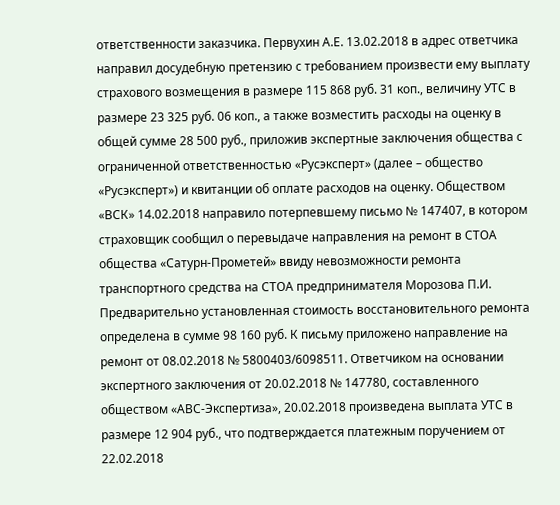ответственности заказчика. Первухин А.Е. 13.02.2018 в адрес ответчика направил досудебную претензию с требованием произвести ему выплату страхового возмещения в размере 115 868 руб. 31 коп., величину УТС в размере 23 325 руб. 06 коп., а также возместить расходы на оценку в общей сумме 28 500 руб., приложив экспертные заключения общества с ограниченной ответственностью «Русэксперт» (далее – общество «Русэксперт») и квитанции об оплате расходов на оценку. Обществом «ВСК» 14.02.2018 направило потерпевшему письмо № 147407, в котором страховщик сообщил о перевыдаче направления на ремонт в СТОА общества «Сатурн-Прометей» ввиду невозможности ремонта транспортного средства на СТОА предпринимателя Морозова П.И. Предварительно установленная стоимость восстановительного ремонта определена в сумме 98 160 руб. К письму приложено направление на ремонт от 08.02.2018 № 5800403/6098511. Ответчиком на основании экспертного заключения от 20.02.2018 № 147780, составленного обществом «АВС-Экспертиза», 20.02.2018 произведена выплата УТС в размере 12 904 руб., что подтверждается платежным поручением от 22.02.2018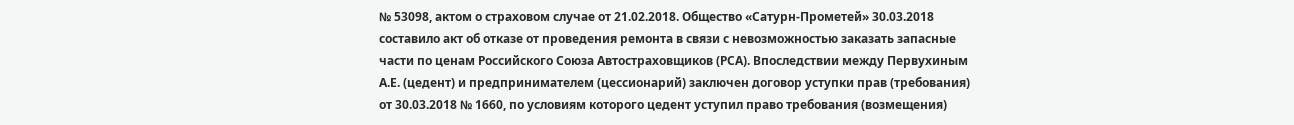№ 53098, актом о страховом случае от 21.02.2018. Общество «Сатурн-Прометей» 30.03.2018 составило акт об отказе от проведения ремонта в связи с невозможностью заказать запасные части по ценам Российского Союза Автостраховщиков (РСА). Впоследствии между Первухиным А.Е. (цедент) и предпринимателем (цессионарий) заключен договор уступки прав (требования) от 30.03.2018 № 1660, по условиям которого цедент уступил право требования (возмещения)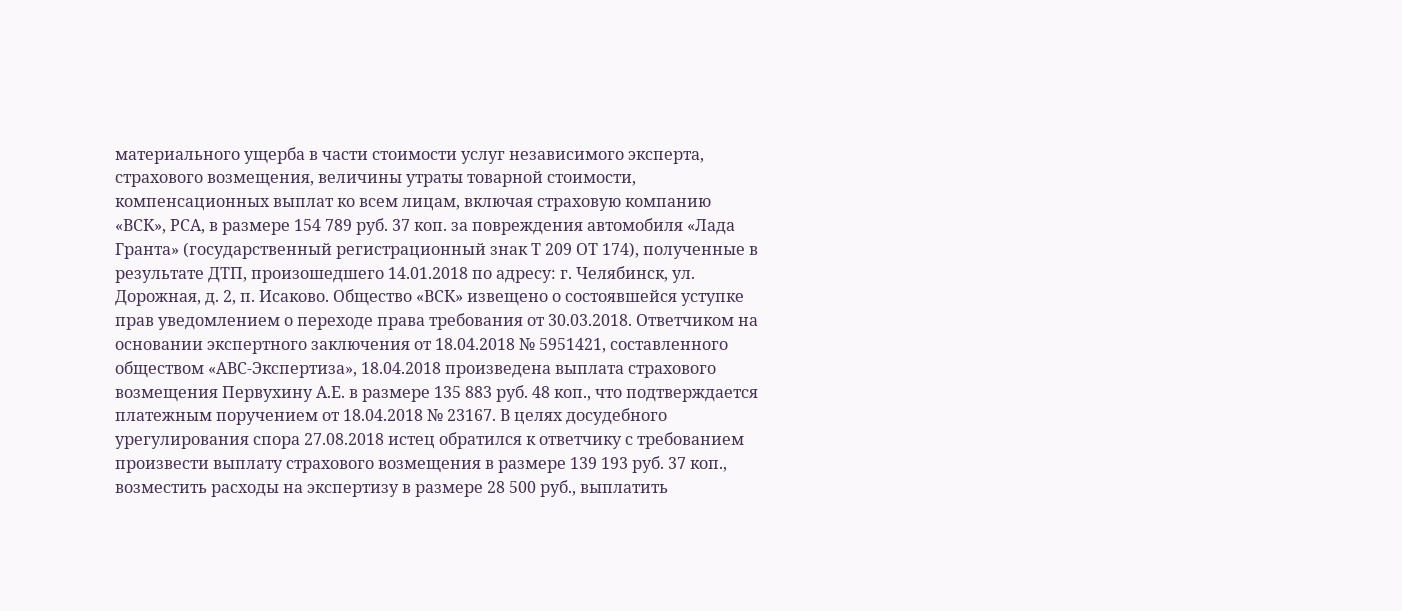материального ущерба в части стоимости услуг независимого эксперта, страхового возмещения, величины утраты товарной стоимости, компенсационных выплат ко всем лицам, включая страховую компанию «ВСК», РСА, в размере 154 789 руб. 37 коп. за повреждения автомобиля «Лада Гранта» (государственный регистрационный знак Т 209 ОТ 174), полученные в результате ДТП, произошедшего 14.01.2018 по адресу: г. Челябинск, ул. Дорожная, д. 2, п. Исаково. Общество «ВСК» извещено о состоявшейся уступке прав уведомлением о переходе права требования от 30.03.2018. Ответчиком на основании экспертного заключения от 18.04.2018 № 5951421, составленного обществом «АВС-Экспертиза», 18.04.2018 произведена выплата страхового возмещения Первухину А.Е. в размере 135 883 руб. 48 коп., что подтверждается платежным поручением от 18.04.2018 № 23167. В целях досудебного урегулирования спора 27.08.2018 истец обратился к ответчику с требованием произвести выплату страхового возмещения в размере 139 193 руб. 37 коп., возместить расходы на экспертизу в размере 28 500 руб., выплатить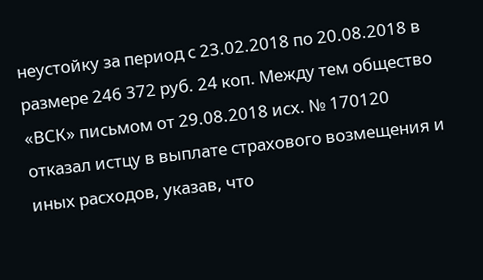неустойку за период с 23.02.2018 по 20.08.2018 в размере 246 372 руб. 24 коп. Между тем общество «ВСК» письмом от 29.08.2018 исх. № 170120 отказал истцу в выплате страхового возмещения и иных расходов, указав, что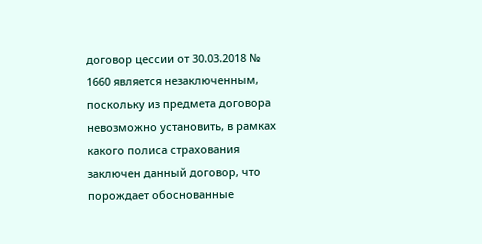договор цессии от 30.03.2018 № 1660 является незаключенным, поскольку из предмета договора невозможно установить, в рамках какого полиса страхования заключен данный договор, что порождает обоснованные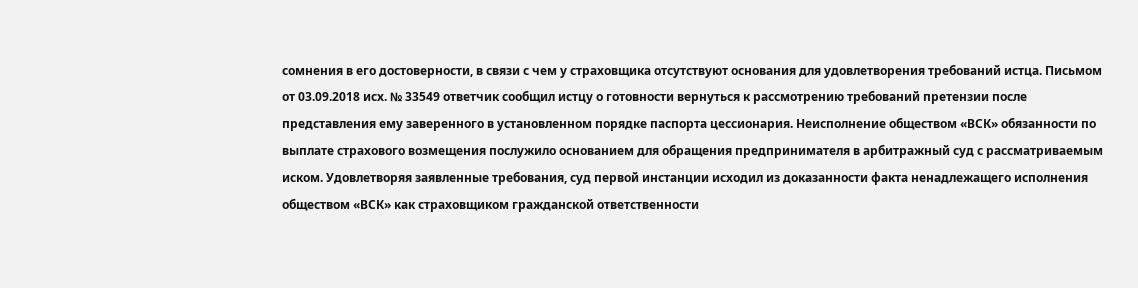сомнения в его достоверности, в связи с чем у страховщика отсутствуют основания для удовлетворения требований истца. Письмом от 03.09.2018 исх. № 33549 ответчик сообщил истцу о готовности вернуться к рассмотрению требований претензии после представления ему заверенного в установленном порядке паспорта цессионария. Неисполнение обществом «ВСК» обязанности по выплате страхового возмещения послужило основанием для обращения предпринимателя в арбитражный суд с рассматриваемым иском. Удовлетворяя заявленные требования, суд первой инстанции исходил из доказанности факта ненадлежащего исполнения обществом «ВСК» как страховщиком гражданской ответственности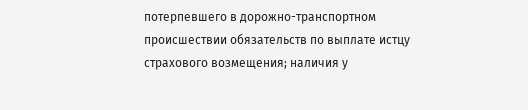потерпевшего в дорожно-транспортном происшествии обязательств по выплате истцу страхового возмещения; наличия у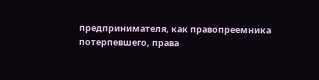предпринимателя, как правопреемника потерпевшего, права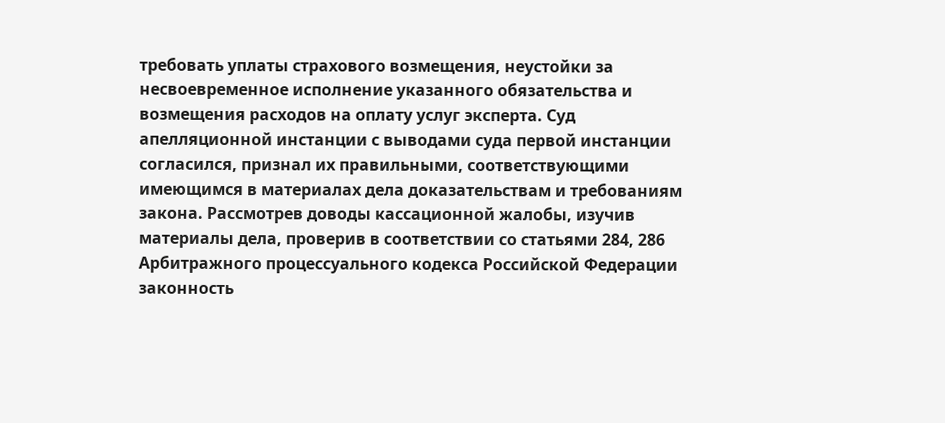требовать уплаты страхового возмещения, неустойки за несвоевременное исполнение указанного обязательства и возмещения расходов на оплату услуг эксперта. Суд апелляционной инстанции с выводами суда первой инстанции согласился, признал их правильными, соответствующими имеющимся в материалах дела доказательствам и требованиям закона. Рассмотрев доводы кассационной жалобы, изучив материалы дела, проверив в соответствии со статьями 284, 286 Арбитражного процессуального кодекса Российской Федерации законность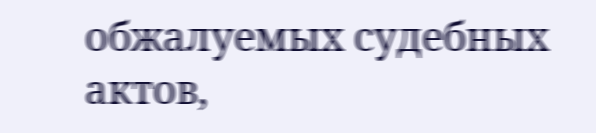обжалуемых судебных актов,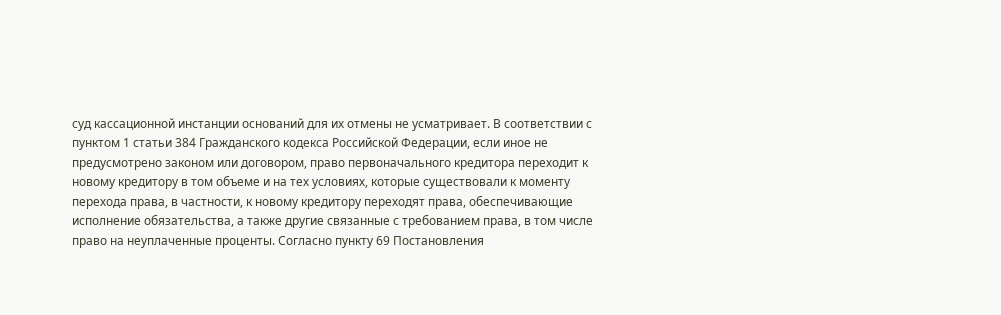суд кассационной инстанции оснований для их отмены не усматривает. В соответствии с пунктом 1 статьи 384 Гражданского кодекса Российской Федерации, если иное не предусмотрено законом или договором, право первоначального кредитора переходит к новому кредитору в том объеме и на тех условиях, которые существовали к моменту перехода права, в частности, к новому кредитору переходят права, обеспечивающие исполнение обязательства, а также другие связанные с требованием права, в том числе право на неуплаченные проценты. Согласно пункту 69 Постановления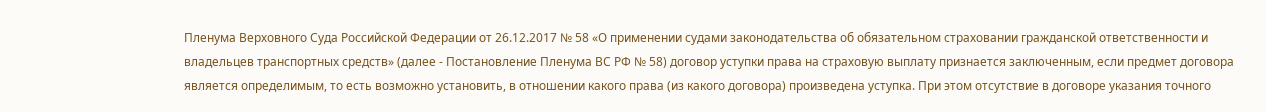Пленума Верховного Суда Российской Федерации от 26.12.2017 № 58 «О применении судами законодательства об обязательном страховании гражданской ответственности и владельцев транспортных средств» (далее - Постановление Пленума ВС РФ № 58) договор уступки права на страховую выплату признается заключенным, если предмет договора является определимым, то есть возможно установить, в отношении какого права (из какого договора) произведена уступка. При этом отсутствие в договоре указания точного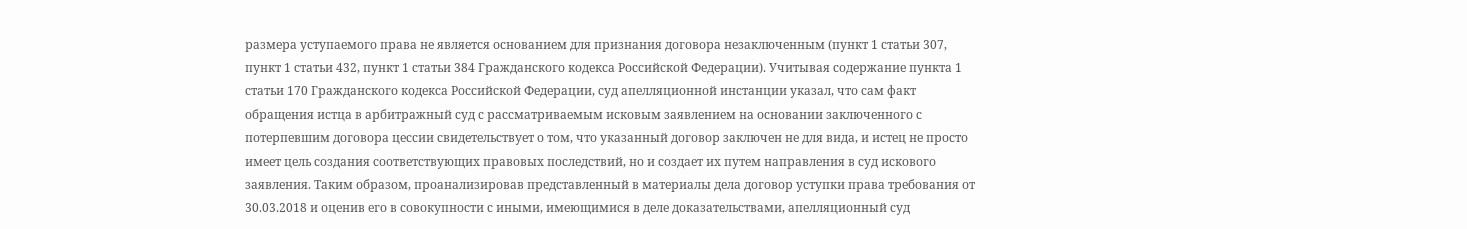размера уступаемого права не является основанием для признания договора незаключенным (пункт 1 статьи 307, пункт 1 статьи 432, пункт 1 статьи 384 Гражданского кодекса Российской Федерации). Учитывая содержание пункта 1 статьи 170 Гражданского кодекса Российской Федерации, суд апелляционной инстанции указал, что сам факт обращения истца в арбитражный суд с рассматриваемым исковым заявлением на основании заключенного с потерпевшим договора цессии свидетельствует о том, что указанный договор заключен не для вида, и истец не просто имеет цель создания соответствующих правовых последствий, но и создает их путем направления в суд искового заявления. Таким образом, проанализировав представленный в материалы дела договор уступки права требования от 30.03.2018 и оценив его в совокупности с иными, имеющимися в деле доказательствами, апелляционный суд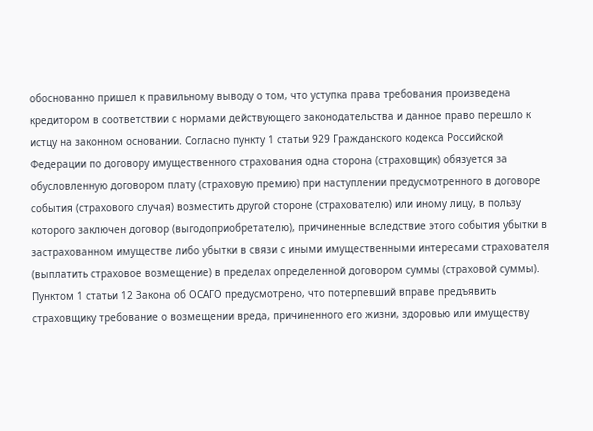обоснованно пришел к правильному выводу о том, что уступка права требования произведена кредитором в соответствии с нормами действующего законодательства и данное право перешло к истцу на законном основании. Согласно пункту 1 статьи 929 Гражданского кодекса Российской Федерации по договору имущественного страхования одна сторона (страховщик) обязуется за обусловленную договором плату (страховую премию) при наступлении предусмотренного в договоре события (страхового случая) возместить другой стороне (страхователю) или иному лицу, в пользу которого заключен договор (выгодоприобретателю), причиненные вследствие этого события убытки в застрахованном имуществе либо убытки в связи с иными имущественными интересами страхователя (выплатить страховое возмещение) в пределах определенной договором суммы (страховой суммы). Пунктом 1 статьи 12 Закона об ОСАГО предусмотрено, что потерпевший вправе предъявить страховщику требование о возмещении вреда, причиненного его жизни, здоровью или имуществу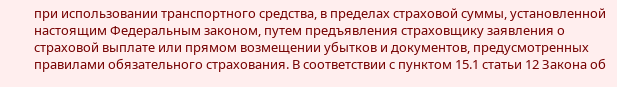при использовании транспортного средства, в пределах страховой суммы, установленной настоящим Федеральным законом, путем предъявления страховщику заявления о страховой выплате или прямом возмещении убытков и документов, предусмотренных правилами обязательного страхования. В соответствии с пунктом 15.1 статьи 12 Закона об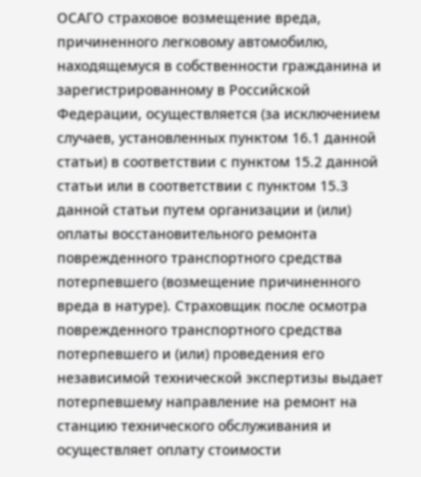ОСАГО страховое возмещение вреда, причиненного легковому автомобилю, находящемуся в собственности гражданина и зарегистрированному в Российской Федерации, осуществляется (за исключением случаев, установленных пунктом 16.1 данной статьи) в соответствии с пунктом 15.2 данной статьи или в соответствии с пунктом 15.3 данной статьи путем организации и (или) оплаты восстановительного ремонта поврежденного транспортного средства потерпевшего (возмещение причиненного вреда в натуре). Страховщик после осмотра поврежденного транспортного средства потерпевшего и (или) проведения его независимой технической экспертизы выдает потерпевшему направление на ремонт на станцию технического обслуживания и осуществляет оплату стоимости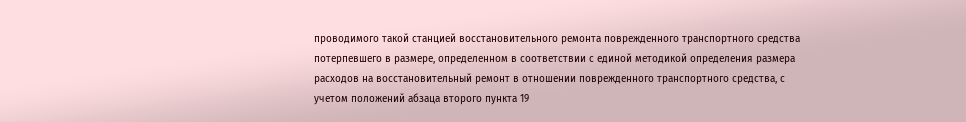проводимого такой станцией восстановительного ремонта поврежденного транспортного средства потерпевшего в размере, определенном в соответствии с единой методикой определения размера расходов на восстановительный ремонт в отношении поврежденного транспортного средства, с учетом положений абзаца второго пункта 19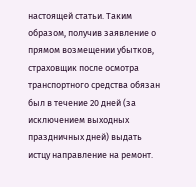настоящей статьи. Таким образом, получив заявление о прямом возмещении убытков, страховщик после осмотра транспортного средства обязан был в течение 20 дней (за исключением выходных праздничных дней) выдать истцу направление на ремонт.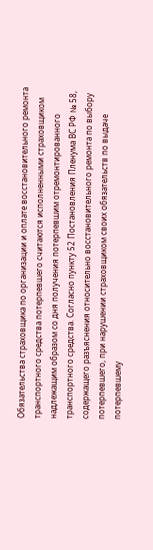Обязательства страховщика по организации и оплате восстановительного ремонта транспортного средства потерпевшего считаются исполненными страховщиком надлежащим образом со дня получения потерпевшим отремонтированного транспортного средства. Согласно пункту 52 Постановления Пленума ВС РФ № 58, содержащего разъяснения относительно восстановительного ремонта по выбору потерпевшего, при нарушении страховщиком своих обязательств по выдаче потерпевшему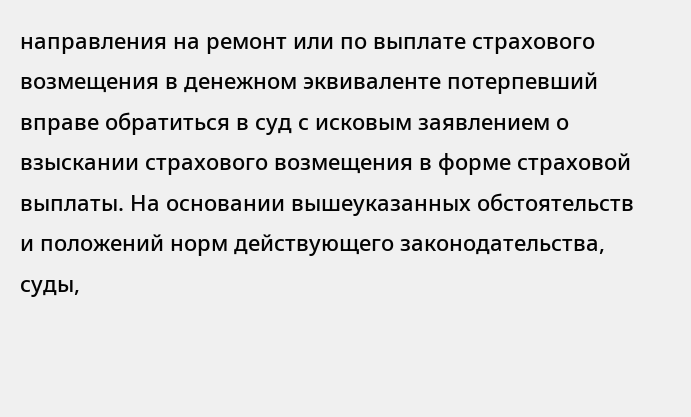направления на ремонт или по выплате страхового возмещения в денежном эквиваленте потерпевший вправе обратиться в суд с исковым заявлением о взыскании страхового возмещения в форме страховой выплаты. На основании вышеуказанных обстоятельств и положений норм действующего законодательства, суды,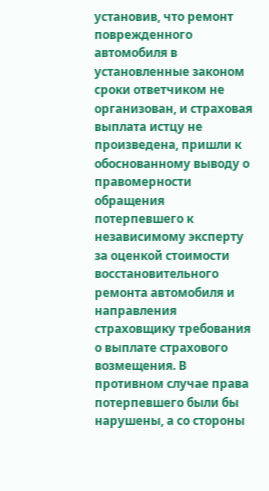установив, что ремонт поврежденного автомобиля в установленные законом сроки ответчиком не организован, и страховая выплата истцу не произведена, пришли к обоснованному выводу о правомерности обращения потерпевшего к независимому эксперту за оценкой стоимости восстановительного ремонта автомобиля и направления страховщику требования о выплате страхового возмещения. В противном случае права потерпевшего были бы нарушены, а со стороны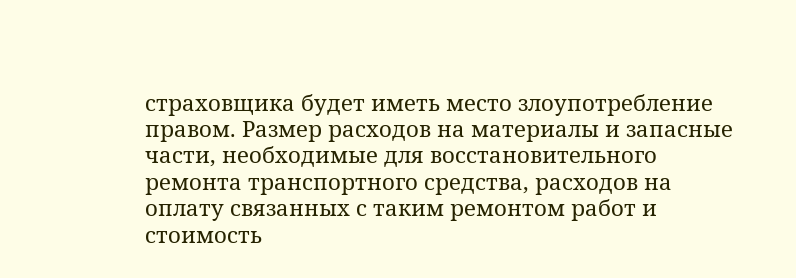страховщика будет иметь место злоупотребление правом. Размер расходов на материалы и запасные части, необходимые для восстановительного ремонта транспортного средства, расходов на оплату связанных с таким ремонтом работ и стоимость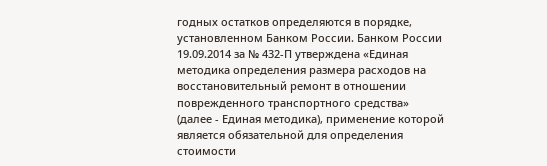годных остатков определяются в порядке, установленном Банком России. Банком России 19.09.2014 за № 432-П утверждена «Единая методика определения размера расходов на восстановительный ремонт в отношении поврежденного транспортного средства» (далее - Единая методика), применение которой является обязательной для определения стоимости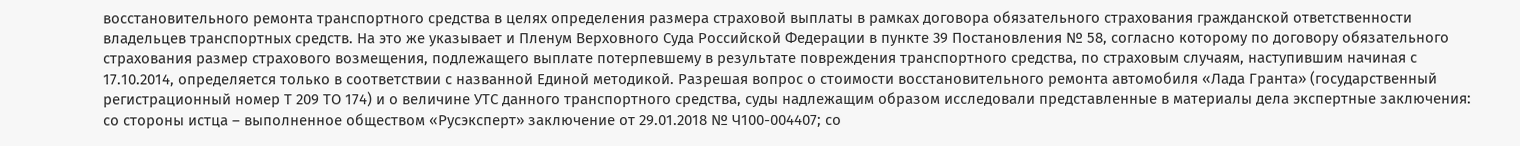восстановительного ремонта транспортного средства в целях определения размера страховой выплаты в рамках договора обязательного страхования гражданской ответственности владельцев транспортных средств. На это же указывает и Пленум Верховного Суда Российской Федерации в пункте 39 Постановления № 58, согласно которому по договору обязательного страхования размер страхового возмещения, подлежащего выплате потерпевшему в результате повреждения транспортного средства, по страховым случаям, наступившим начиная с 17.10.2014, определяется только в соответствии с названной Единой методикой. Разрешая вопрос о стоимости восстановительного ремонта автомобиля «Лада Гранта» (государственный регистрационный номер Т 209 ТО 174) и о величине УТС данного транспортного средства, суды надлежащим образом исследовали представленные в материалы дела экспертные заключения: со стороны истца – выполненное обществом «Русэксперт» заключение от 29.01.2018 № Ч100-004407; со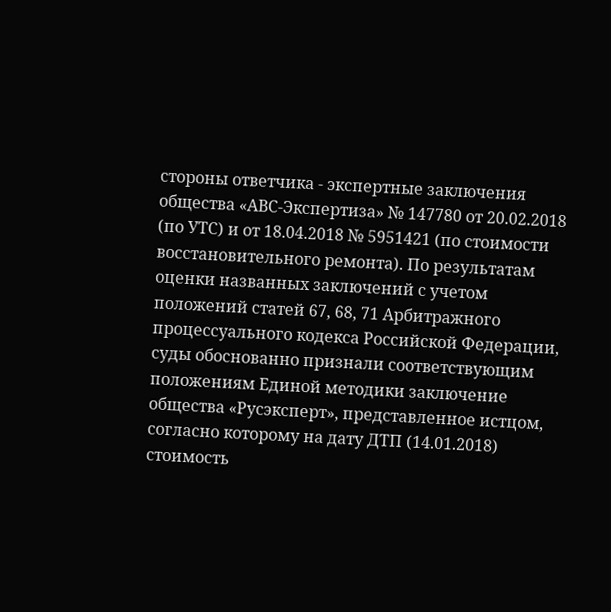стороны ответчика - экспертные заключения общества «АВС-Экспертиза» № 147780 от 20.02.2018 (по УТС) и от 18.04.2018 № 5951421 (по стоимости восстановительного ремонта). По результатам оценки названных заключений с учетом положений статей 67, 68, 71 Арбитражного процессуального кодекса Российской Федерации, суды обоснованно признали соответствующим положениям Единой методики заключение общества «Русэксперт», представленное истцом, согласно которому на дату ДТП (14.01.2018) стоимость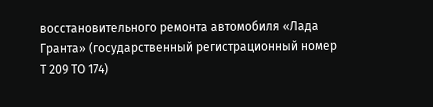восстановительного ремонта автомобиля «Лада Гранта» (государственный регистрационный номер Т 209 ТО 174)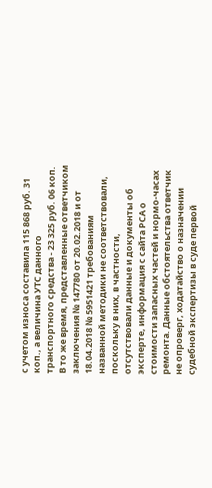с учетом износа составила 115 868 руб. 31 коп., а величина УТС данного транспортного средства - 23 325 руб. 06 коп. В то же время, представленные ответчиком заключения № 147780 от 20.02.2018 и от 18.04.2018 № 5951421 требованиям названной методики не соответствовали, поскольку в них, в частности, отсутствовали данные и документы об эксперте, информация с сайта РСА о стоимости запасных частей и нормо-часах ремонта. Данные обстоятельства ответчик не опроверг, ходатайство о назначении судебной экспертизы в суде первой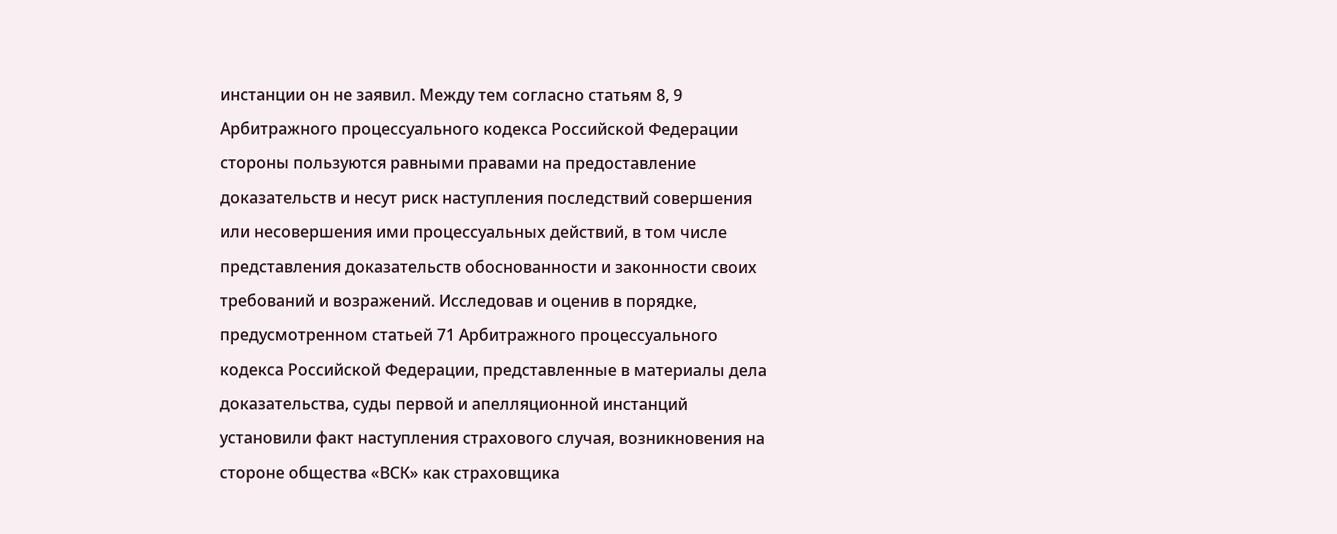инстанции он не заявил. Между тем согласно статьям 8, 9 Арбитражного процессуального кодекса Российской Федерации стороны пользуются равными правами на предоставление доказательств и несут риск наступления последствий совершения или несовершения ими процессуальных действий, в том числе представления доказательств обоснованности и законности своих требований и возражений. Исследовав и оценив в порядке, предусмотренном статьей 71 Арбитражного процессуального кодекса Российской Федерации, представленные в материалы дела доказательства, суды первой и апелляционной инстанций установили факт наступления страхового случая, возникновения на стороне общества «ВСК» как страховщика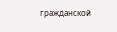гражданской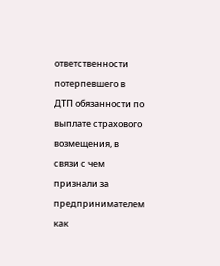ответственности потерпевшего в ДТП обязанности по выплате страхового возмещения, в связи с чем признали за предпринимателем как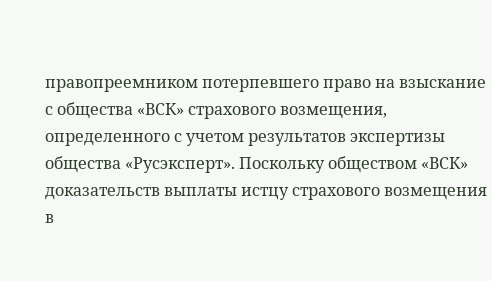правопреемником потерпевшего право на взыскание с общества «ВСК» страхового возмещения, определенного с учетом результатов экспертизы общества «Русэксперт». Поскольку обществом «ВСК» доказательств выплаты истцу страхового возмещения в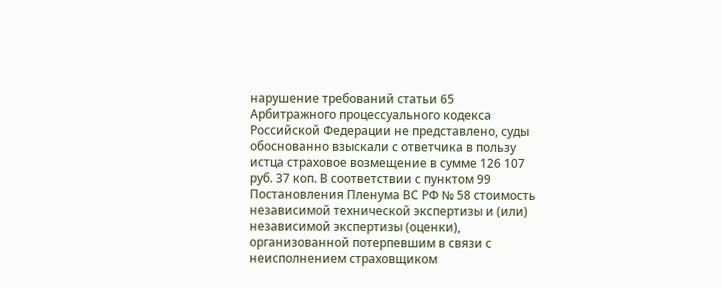нарушение требований статьи 65 Арбитражного процессуального кодекса Российской Федерации не представлено, суды обоснованно взыскали с ответчика в пользу истца страховое возмещение в сумме 126 107 руб. 37 коп. В соответствии с пунктом 99 Постановления Пленума ВС РФ № 58 стоимость независимой технической экспертизы и (или) независимой экспертизы (оценки), организованной потерпевшим в связи с неисполнением страховщиком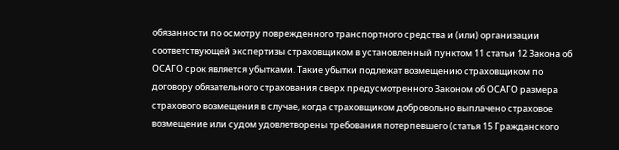обязанности по осмотру поврежденного транспортного средства и (или) организации соответствующей экспертизы страховщиком в установленный пунктом 11 статьи 12 Закона об ОСАГО срок является убытками. Такие убытки подлежат возмещению страховщиком по договору обязательного страхования сверх предусмотренного Законом об ОСАГО размера страхового возмещения в случае, когда страховщиком добровольно выплачено страховое возмещение или судом удовлетворены требования потерпевшего (статья 15 Гражданского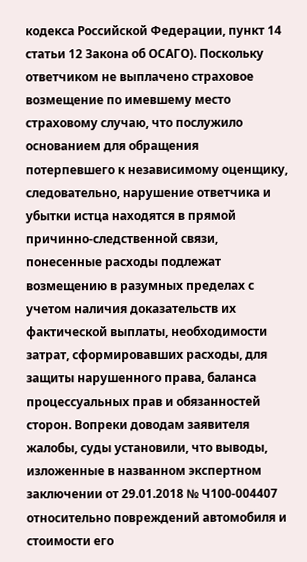кодекса Российской Федерации, пункт 14 статьи 12 Закона об ОСАГО). Поскольку ответчиком не выплачено страховое возмещение по имевшему место страховому случаю, что послужило основанием для обращения потерпевшего к независимому оценщику, следовательно, нарушение ответчика и убытки истца находятся в прямой причинно-следственной связи, понесенные расходы подлежат возмещению в разумных пределах с учетом наличия доказательств их фактической выплаты, необходимости затрат, сформировавших расходы, для защиты нарушенного права, баланса процессуальных прав и обязанностей сторон. Вопреки доводам заявителя жалобы, суды установили, что выводы, изложенные в названном экспертном заключении от 29.01.2018 № Ч100-004407 относительно повреждений автомобиля и стоимости его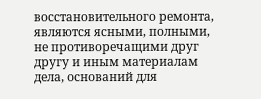восстановительного ремонта, являются ясными, полными, не противоречащими друг другу и иным материалам дела, оснований для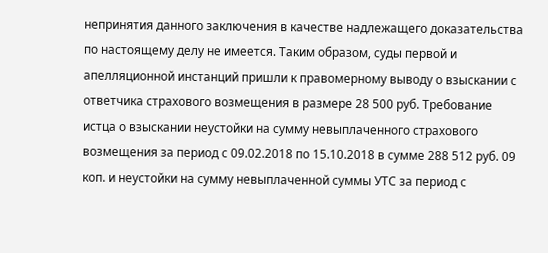непринятия данного заключения в качестве надлежащего доказательства по настоящему делу не имеется. Таким образом, суды первой и апелляционной инстанций пришли к правомерному выводу о взыскании с ответчика страхового возмещения в размере 28 500 руб. Требование истца о взыскании неустойки на сумму невыплаченного страхового возмещения за период с 09.02.2018 по 15.10.2018 в сумме 288 512 руб. 09 коп. и неустойки на сумму невыплаченной суммы УТС за период с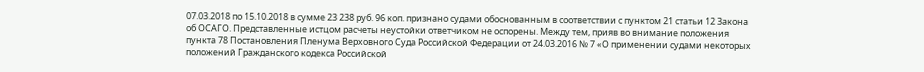07.03.2018 по 15.10.2018 в сумме 23 238 руб. 96 коп. признано судами обоснованным в соответствии с пунктом 21 статьи 12 Закона об ОСАГО. Представленные истцом расчеты неустойки ответчиком не оспорены. Между тем, прияв во внимание положения пункта 78 Постановления Пленума Верховного Суда Российской Федерации от 24.03.2016 № 7 «О применении судами некоторых положений Гражданского кодекса Российской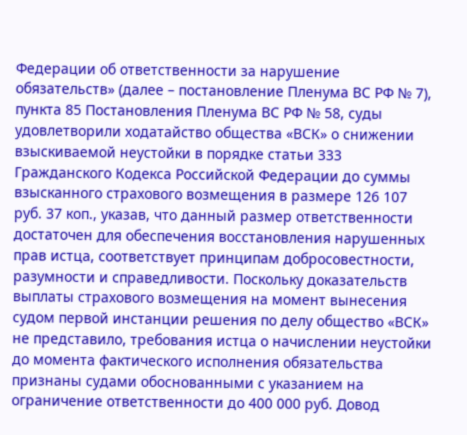Федерации об ответственности за нарушение обязательств» (далее – постановление Пленума ВС РФ № 7), пункта 85 Постановления Пленума ВС РФ № 58, суды удовлетворили ходатайство общества «ВСК» о снижении взыскиваемой неустойки в порядке статьи 333 Гражданского Кодекса Российской Федерации до суммы взысканного страхового возмещения в размере 126 107 руб. 37 коп., указав, что данный размер ответственности достаточен для обеспечения восстановления нарушенных прав истца, соответствует принципам добросовестности, разумности и справедливости. Поскольку доказательств выплаты страхового возмещения на момент вынесения судом первой инстанции решения по делу общество «ВСК» не представило, требования истца о начислении неустойки до момента фактического исполнения обязательства признаны судами обоснованными с указанием на ограничение ответственности до 400 000 руб. Довод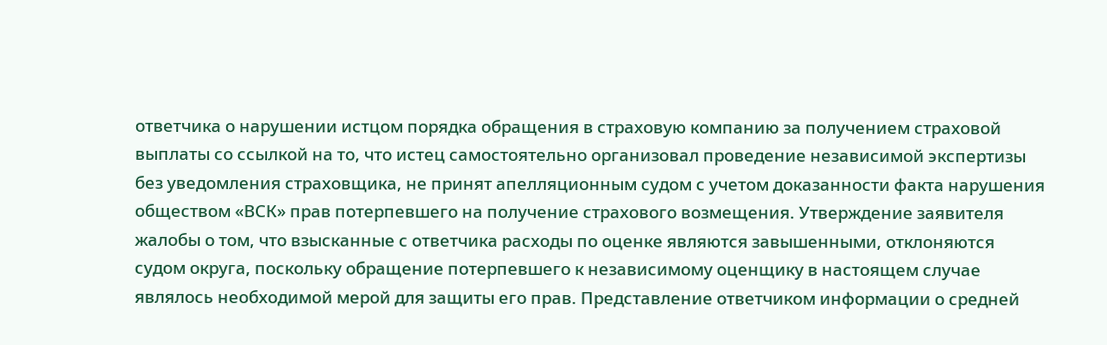ответчика о нарушении истцом порядка обращения в страховую компанию за получением страховой выплаты со ссылкой на то, что истец самостоятельно организовал проведение независимой экспертизы без уведомления страховщика, не принят апелляционным судом с учетом доказанности факта нарушения обществом «ВСК» прав потерпевшего на получение страхового возмещения. Утверждение заявителя жалобы о том, что взысканные с ответчика расходы по оценке являются завышенными, отклоняются судом округа, поскольку обращение потерпевшего к независимому оценщику в настоящем случае являлось необходимой мерой для защиты его прав. Представление ответчиком информации о средней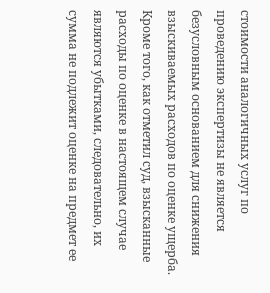стоимости аналогичных услуг по проведению экспертизы не является безусловным основанием для снижения взыскиваемых расходов по оценке ущерба. Кроме того, как отметил суд, взысканные расходы по оценке в настоящем случае являются убытками, следовательно, их сумма не подлежит оценке на предмет ее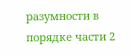разумности в порядке части 2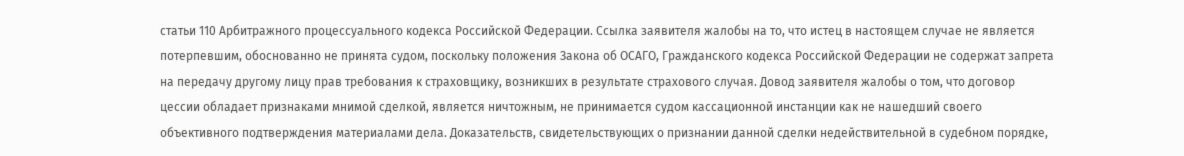статьи 110 Арбитражного процессуального кодекса Российской Федерации. Ссылка заявителя жалобы на то, что истец в настоящем случае не является потерпевшим, обоснованно не принята судом, поскольку положения Закона об ОСАГО, Гражданского кодекса Российской Федерации не содержат запрета на передачу другому лицу прав требования к страховщику, возникших в результате страхового случая. Довод заявителя жалобы о том, что договор цессии обладает признаками мнимой сделкой, является ничтожным, не принимается судом кассационной инстанции как не нашедший своего объективного подтверждения материалами дела. Доказательств, свидетельствующих о признании данной сделки недействительной в судебном порядке,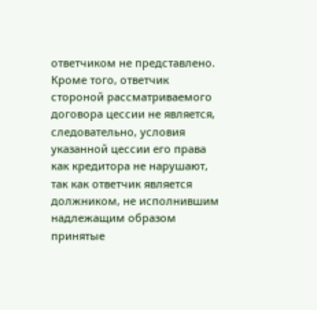ответчиком не представлено. Кроме того, ответчик стороной рассматриваемого договора цессии не является, следовательно, условия указанной цессии его права как кредитора не нарушают, так как ответчик является должником, не исполнившим надлежащим образом принятые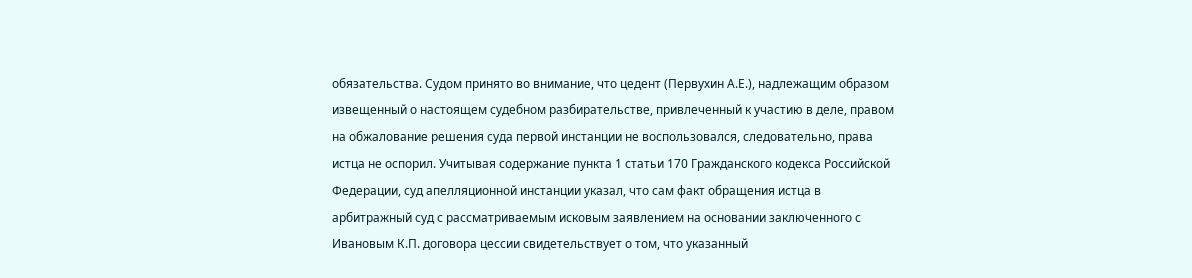обязательства. Судом принято во внимание, что цедент (Первухин А.Е.), надлежащим образом извещенный о настоящем судебном разбирательстве, привлеченный к участию в деле, правом на обжалование решения суда первой инстанции не воспользовался, следовательно, права истца не оспорил. Учитывая содержание пункта 1 статьи 170 Гражданского кодекса Российской Федерации, суд апелляционной инстанции указал, что сам факт обращения истца в арбитражный суд с рассматриваемым исковым заявлением на основании заключенного с Ивановым К.П. договора цессии свидетельствует о том, что указанный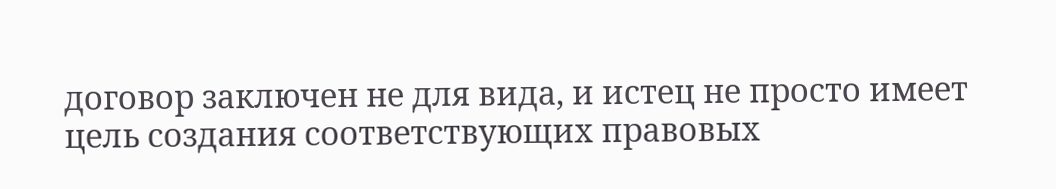договор заключен не для вида, и истец не просто имеет цель создания соответствующих правовых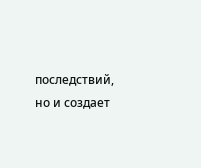последствий, но и создает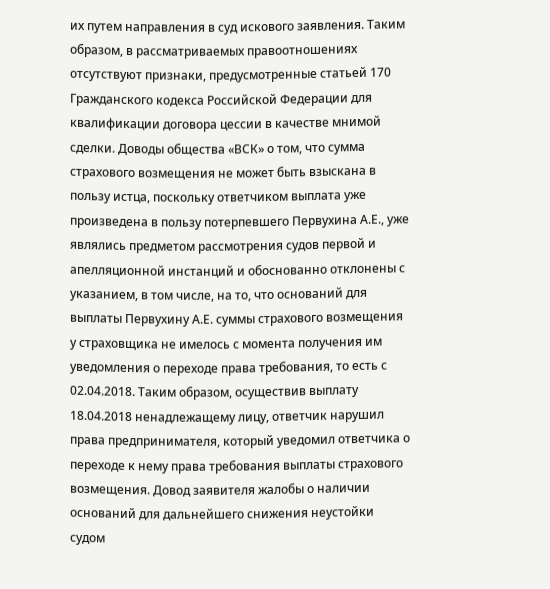их путем направления в суд искового заявления. Таким образом, в рассматриваемых правоотношениях отсутствуют признаки, предусмотренные статьей 170 Гражданского кодекса Российской Федерации для квалификации договора цессии в качестве мнимой сделки. Доводы общества «ВСК» о том, что сумма страхового возмещения не может быть взыскана в пользу истца, поскольку ответчиком выплата уже произведена в пользу потерпевшего Первухина А.Е., уже являлись предметом рассмотрения судов первой и апелляционной инстанций и обоснованно отклонены с указанием, в том числе, на то, что оснований для выплаты Первухину А.Е. суммы страхового возмещения у страховщика не имелось с момента получения им уведомления о переходе права требования, то есть с 02.04.2018. Таким образом, осуществив выплату 18.04.2018 ненадлежащему лицу, ответчик нарушил права предпринимателя, который уведомил ответчика о переходе к нему права требования выплаты страхового возмещения. Довод заявителя жалобы о наличии оснований для дальнейшего снижения неустойки судом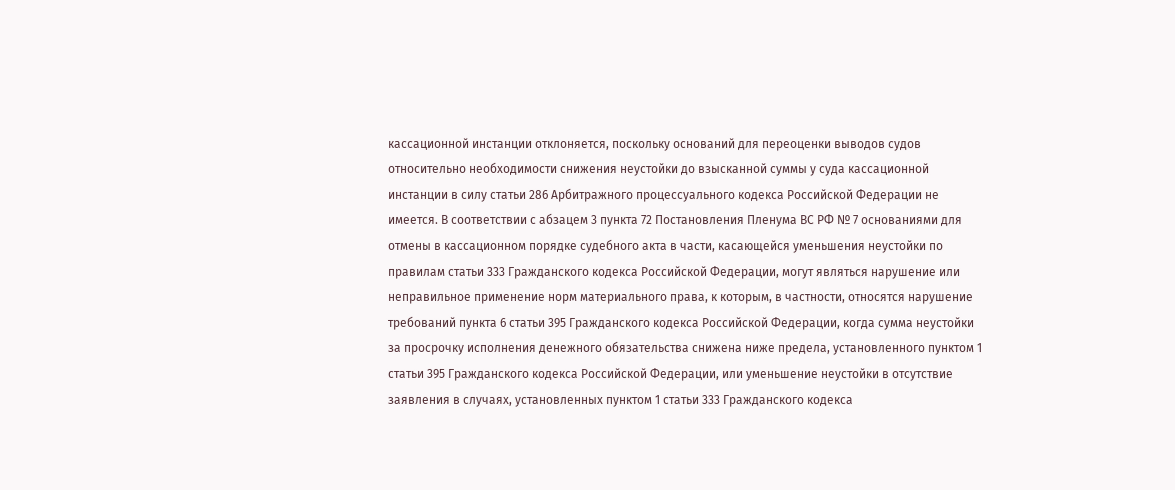кассационной инстанции отклоняется, поскольку оснований для переоценки выводов судов относительно необходимости снижения неустойки до взысканной суммы у суда кассационной инстанции в силу статьи 286 Арбитражного процессуального кодекса Российской Федерации не имеется. В соответствии с абзацем 3 пункта 72 Постановления Пленума ВС РФ № 7 основаниями для отмены в кассационном порядке судебного акта в части, касающейся уменьшения неустойки по правилам статьи 333 Гражданского кодекса Российской Федерации, могут являться нарушение или неправильное применение норм материального права, к которым, в частности, относятся нарушение требований пункта 6 статьи 395 Гражданского кодекса Российской Федерации, когда сумма неустойки за просрочку исполнения денежного обязательства снижена ниже предела, установленного пунктом 1 статьи 395 Гражданского кодекса Российской Федерации, или уменьшение неустойки в отсутствие заявления в случаях, установленных пунктом 1 статьи 333 Гражданского кодекса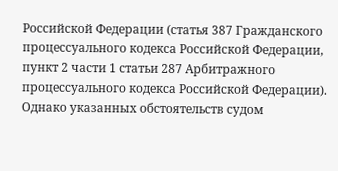Российской Федерации (статья 387 Гражданского процессуального кодекса Российской Федерации, пункт 2 части 1 статьи 287 Арбитражного процессуального кодекса Российской Федерации). Однако указанных обстоятельств судом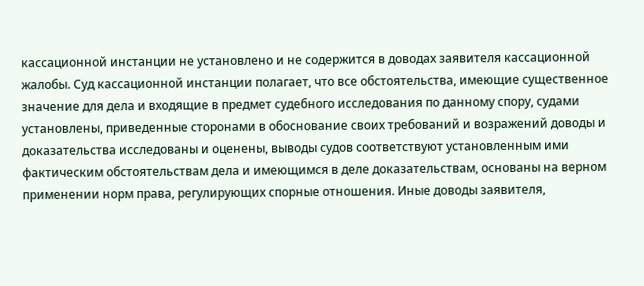кассационной инстанции не установлено и не содержится в доводах заявителя кассационной жалобы. Суд кассационной инстанции полагает, что все обстоятельства, имеющие существенное значение для дела и входящие в предмет судебного исследования по данному спору, судами установлены, приведенные сторонами в обоснование своих требований и возражений доводы и доказательства исследованы и оценены, выводы судов соответствуют установленным ими фактическим обстоятельствам дела и имеющимся в деле доказательствам, основаны на верном применении норм права, регулирующих спорные отношения. Иные доводы заявителя,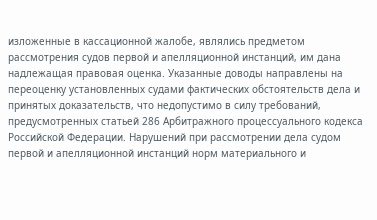изложенные в кассационной жалобе, являлись предметом рассмотрения судов первой и апелляционной инстанций, им дана надлежащая правовая оценка. Указанные доводы направлены на переоценку установленных судами фактических обстоятельств дела и принятых доказательств, что недопустимо в силу требований, предусмотренных статьей 286 Арбитражного процессуального кодекса Российской Федерации. Нарушений при рассмотрении дела судом первой и апелляционной инстанций норм материального и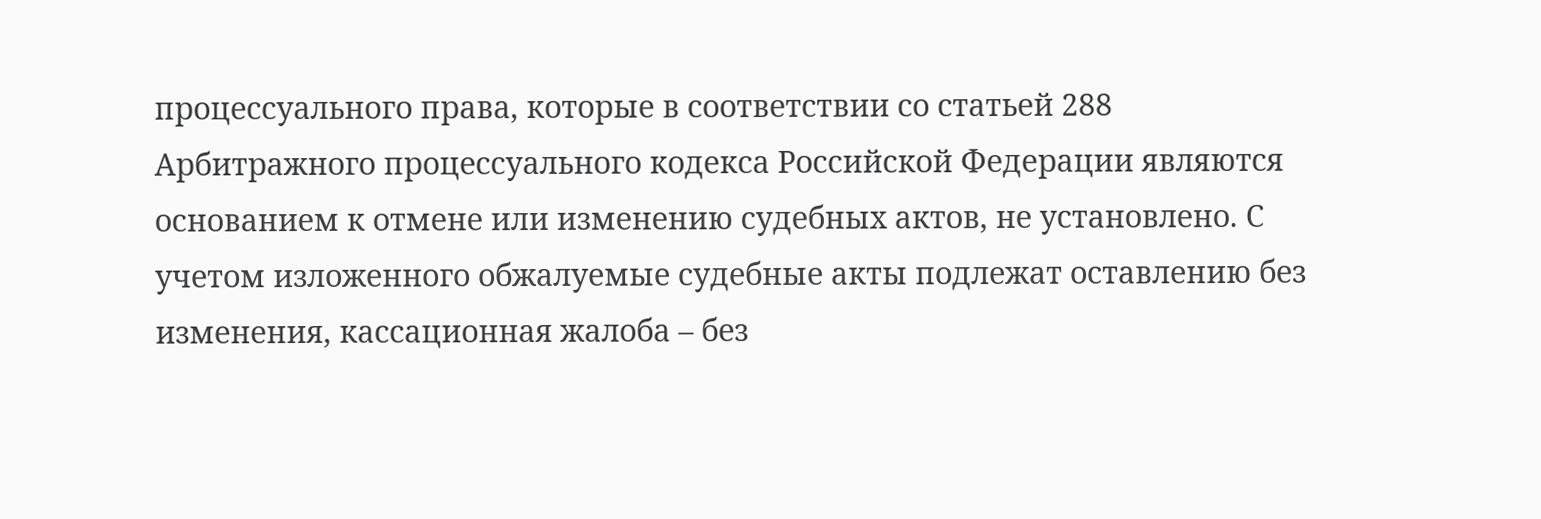процессуального права, которые в соответствии со статьей 288 Арбитражного процессуального кодекса Российской Федерации являются основанием к отмене или изменению судебных актов, не установлено. С учетом изложенного обжалуемые судебные акты подлежат оставлению без изменения, кассационная жалоба – без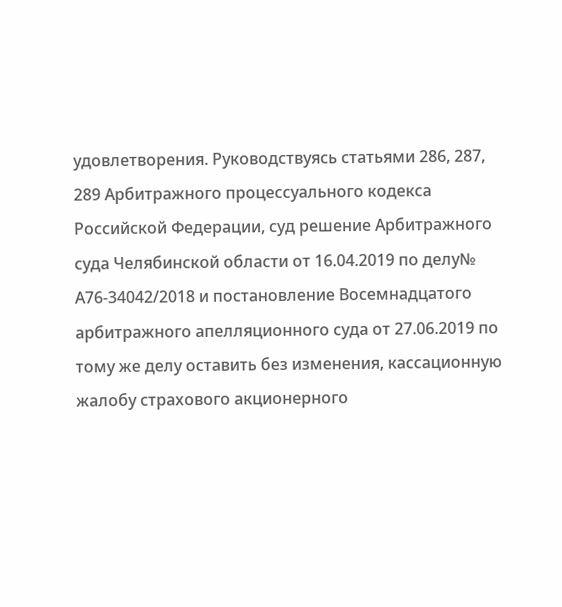удовлетворения. Руководствуясь статьями 286, 287, 289 Арбитражного процессуального кодекса Российской Федерации, суд решение Арбитражного суда Челябинской области от 16.04.2019 по делу№ А76-34042/2018 и постановление Восемнадцатого арбитражного апелляционного суда от 27.06.2019 по тому же делу оставить без изменения, кассационную жалобу страхового акционерного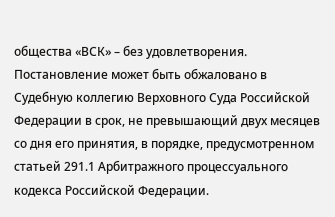общества «ВСК» – без удовлетворения. Постановление может быть обжаловано в Судебную коллегию Верховного Суда Российской Федерации в срок, не превышающий двух месяцев со дня его принятия, в порядке, предусмотренном статьей 291.1 Арбитражного процессуального кодекса Российской Федерации.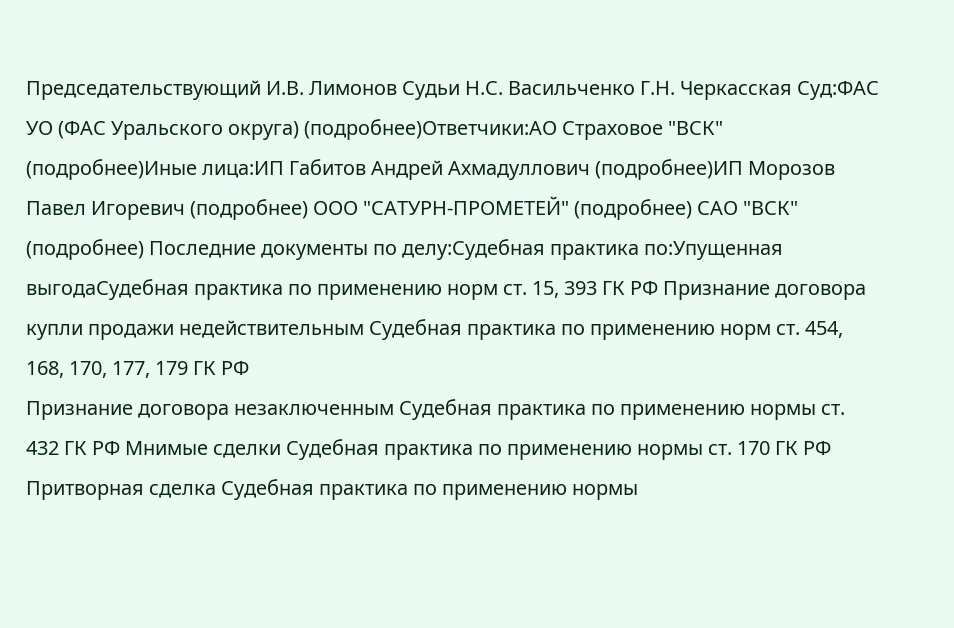Председательствующий И.В. Лимонов Судьи Н.С. Васильченко Г.Н. Черкасская Суд:ФАС УО (ФАС Уральского округа) (подробнее)Ответчики:АО Страховое "ВСК" (подробнее)Иные лица:ИП Габитов Андрей Ахмадуллович (подробнее)ИП Морозов Павел Игоревич (подробнее) ООО "САТУРН-ПРОМЕТЕЙ" (подробнее) САО "ВСК" (подробнее) Последние документы по делу:Судебная практика по:Упущенная выгодаСудебная практика по применению норм ст. 15, 393 ГК РФ Признание договора купли продажи недействительным Судебная практика по применению норм ст. 454, 168, 170, 177, 179 ГК РФ
Признание договора незаключенным Судебная практика по применению нормы ст. 432 ГК РФ Мнимые сделки Судебная практика по применению нормы ст. 170 ГК РФ Притворная сделка Судебная практика по применению нормы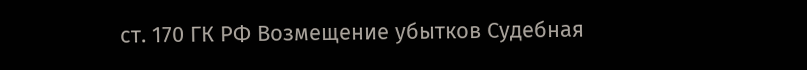ст. 170 ГК РФ Возмещение убытков Судебная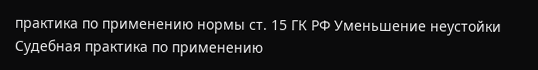практика по применению нормы ст. 15 ГК РФ Уменьшение неустойки Судебная практика по применению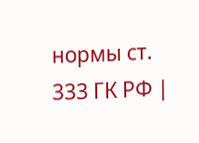нормы ст. 333 ГК РФ |